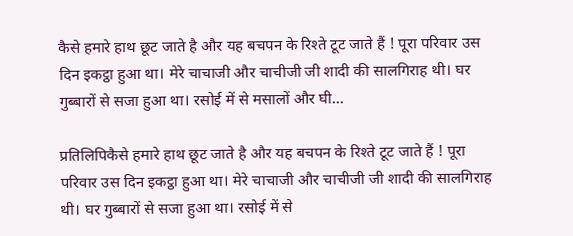कैसे हमारे हाथ छूट जाते है और यह बचपन के रिश्ते टूट जाते हैं ! पूरा परिवार उस दिन इकट्ठा हुआ था। मेरे चाचाजी और चाचीजी जी शादी की सालगिराह थी। घर गुब्बारों से सजा हुआ था। रसोई में से मसालों और घी...

प्रतिलिपिकैसे हमारे हाथ छूट जाते है और यह बचपन के रिश्ते टूट जाते हैं ! पूरा परिवार उस दिन इकट्ठा हुआ था। मेरे चाचाजी और चाचीजी जी शादी की सालगिराह थी। घर गुब्बारों से सजा हुआ था। रसोई में से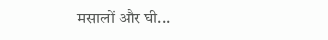मसालों और घी...